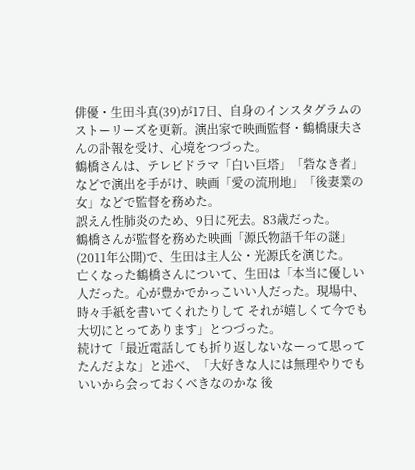俳優・生田斗真(39)が17日、自身のインスタグラムのストーリーズを更新。演出家で映画監督・鶴橋康夫さんの訃報を受け、心境をつづった。
鶴橋さんは、テレビドラマ「白い巨塔」「砦なき者」などで演出を手がけ、映画「愛の流刑地」「後妻業の女」などで監督を務めた。
誤えん性肺炎のため、9日に死去。83歳だった。
鶴橋さんが監督を務めた映画「源氏物語千年の謎」(2011年公開)で、生田は主人公・光源氏を演じた。
亡くなった鶴橋さんについて、生田は「本当に優しい人だった。心が豊かでかっこいい人だった。現場中、時々手紙を書いてくれたりして それが嬉しくて今でも大切にとってあります」とつづった。
続けて「最近電話しても折り返しないなーって思ってたんだよな」と述べ、「大好きな人には無理やりでもいいから会っておくべきなのかな 後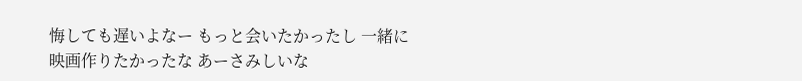悔しても遅いよなー もっと会いたかったし 一緒に映画作りたかったな あーさみしいな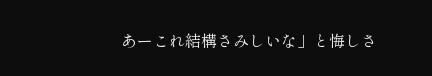あーこれ結構さみしいな」と悔しさ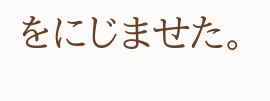をにじませた。